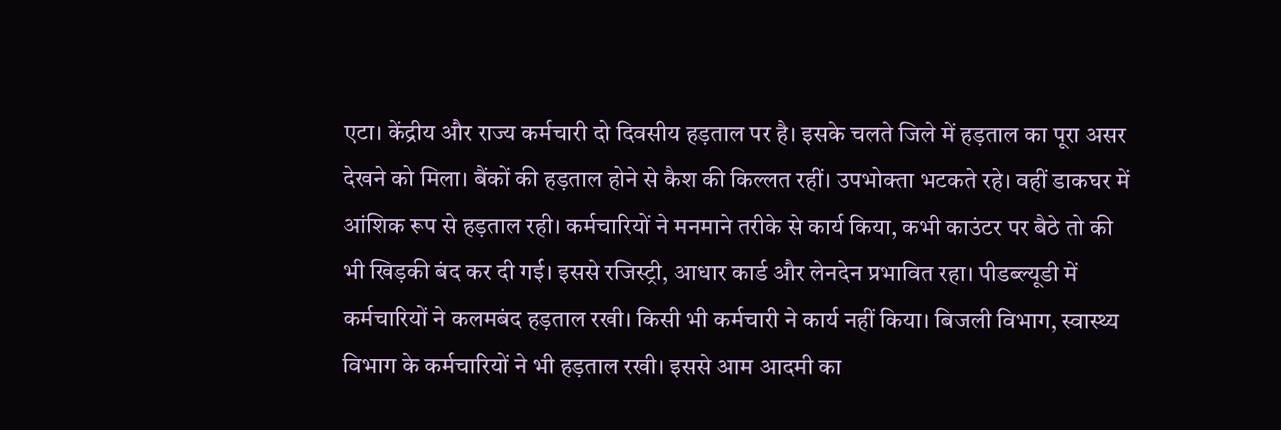एटा। केंद्रीय और राज्य कर्मचारी दो दिवसीय हड़ताल पर है। इसके चलते जिले में हड़ताल का पूरा असर देखने को मिला। बैंकों की हड़ताल होने से कैश की किल्लत रहीं। उपभोक्ता भटकते रहे। वहीं डाकघर में आंशिक रूप से हड़ताल रही। कर्मचारियों ने मनमाने तरीके से कार्य किया, कभी काउंटर पर बैठे तो की भी खिड़की बंद कर दी गई। इससे रजिस्ट्री, आधार कार्ड और लेनदेन प्रभावित रहा। पीडब्ल्यूडी में कर्मचारियों ने कलमबंद हड़ताल रखी। किसी भी कर्मचारी ने कार्य नहीं किया। बिजली विभाग, स्वास्थ्य विभाग के कर्मचारियों ने भी हड़ताल रखी। इससे आम आदमी का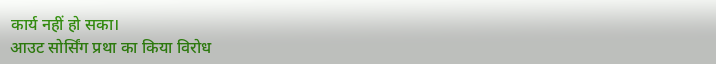कार्य नहीं हो सका।
आउट सोर्सिंग प्रथा का किया विरोध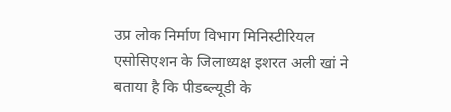उप्र लोक निर्माण विभाग मिनिस्टीरियल एसोसिएशन के जिलाध्यक्ष इशरत अली खां ने बताया है कि पीडब्ल्यूडी के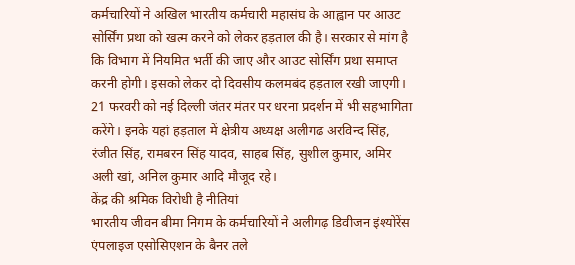कर्मचारियों ने अखिल भारतीय कर्मचारी महासंघ के आह्वान पर आउट सोर्सिंग प्रथा को खत्म करने को लेकर हड़ताल की है। सरकार से मांग है कि विभाग में नियमित भर्ती की जाए और आउट सोर्सिंग प्रथा समाप्त करनी होगी। इसको लेकर दो दिवसीय कलमबंद हड़ताल रखी जाएगी। 21 फरवरी को नई दिल्ली जंतर मंतर पर धरना प्रदर्शन में भी सहभागिता करेंगे। इनके यहां हड़ताल में क्षेत्रीय अध्यक्ष अलीगढ अरविन्द सिंह, रंजीत सिंह, रामबरन सिंह यादव, साहब सिंह, सुशील कुमार, अमिर अली खां, अनिल कुमार आदि मौजूद रहे।
केंद्र की श्रमिक विरोधी है नीतियां
भारतीय जीवन बीमा निगम के कर्मचारियों ने अलीगढ़ डिवीजन इंश्योरेंस एंपलाइज एसोसिएशन के बैनर तले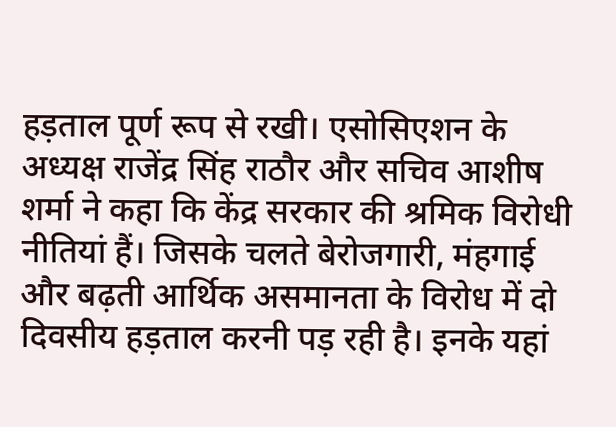हड़ताल पूर्ण रूप से रखी। एसोसिएशन के अध्यक्ष राजेंद्र सिंह राठौर और सचिव आशीष शर्मा ने कहा कि केंद्र सरकार की श्रमिक विरोधी नीतियां हैं। जिसके चलते बेरोजगारी, मंहगाई और बढ़ती आर्थिक असमानता के विरोध में दो दिवसीय हड़ताल करनी पड़ रही है। इनके यहां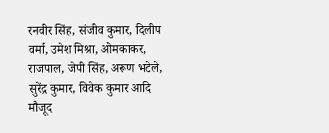रनवीर सिंह, संजीव कुमार, दिलीप वर्मा, उमेश मिश्रा, ओमकाकर, राजपाल, जेपी सिंह, अरूण भटेले, सुरेंद्र कुमार, विवेक कुमार आदि मौजूद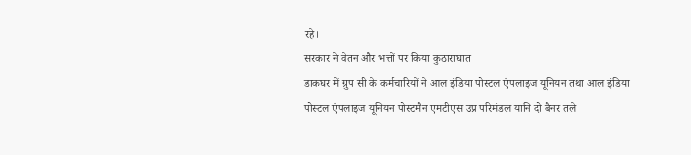रहे।
सरकार ने वेतन और भत्तों पर किया कुठाराघात
डाकघर में ग्रुप सी के कर्मचारियों ने आल इंडिया पोस्टल एंपलाइज यूनियन तथा आल इंडिया पोस्टल एंपलाइज यूनियन पोस्टमैन एमटीएस उप्र परिमंडल यानि दो बैनर तले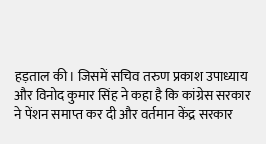हड़ताल की। जिसमें सचिव तरुण प्रकाश उपाध्याय और विनोद कुमार सिंह ने कहा है कि कांग्रेस सरकार ने पेंशन समाप्त कर दी और वर्तमान केंद्र सरकार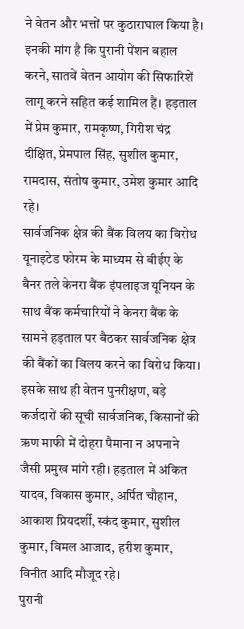ने वेतन और भत्तों पर कुठाराघाल किया है। इनकी मांग है कि पुरानी पेंशन बहाल करने, सातवें वेतन आयोग की सिफारिशें लागू करने सहित कई शामिल हैं। हड़ताल में प्रेम कुमार, रामकृष्ण, गिरीश चंद्र दीक्षित, प्रेमपाल सिंह, सुशील कुमार, रामदास, संतोष कुमार, उमेश कुमार आदि रहे।
सार्वजनिक क्षेत्र की बैंक विलय का विरोध
यूनाइटेड फोरम के माध्यम से बीईए के बैनर तले केनरा बैंक इंपलाइज यूनियन के साथ बैंक कर्मचारियों ने केनरा बैंक के सामने हड़ताल पर बैठकर सार्वजनिक क्षेत्र की बैंकों का विलय करने का विरोध किया। इसके साथ ही वेतन पुनरीक्षण, बड़े कर्जदारों की सूची सार्वजनिक, किसानों की ऋण माफी में दोहरा पैमाना न अपनाने जैसी प्रमुख मांगे रही। हड़ताल में अंकित यादव, विकास कुमार, अर्पित चौहान, आकाश प्रियदर्शी, स्कंद कुमार, सुशील कुमार, विमल आजाद, हरीश कुमार, विनीत आदि मौजूद रहे।
पुरानी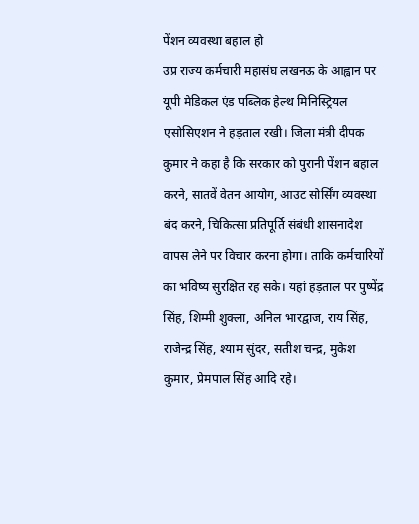पेंशन व्यवस्था बहाल हो
उप्र राज्य कर्मचारी महासंघ लखनऊ के आह्वान पर यूपी मेडिकल एंड पब्लिक हेल्थ मिनिस्ट्रियल एसोसिएशन ने हड़ताल रखी। जिला मंत्री दीपक कुमार ने कहा है कि सरकार को पुरानी पेंशन बहाल करने, सातवें वेतन आयोग, आउट सोर्सिंग व्यवस्था बंद करने, चिकित्सा प्रतिपूर्ति संबंधी शासनादेश वापस लेने पर विचार करना होगा। ताकि कर्मचारियों का भविष्य सुरक्षित रह सके। यहां हड़ताल पर पुष्पेंद्र सिंह, शिम्मी शुक्ला, अनिल भारद्वाज, राय सिंह, राजेन्द्र सिंह, श्याम सुंदर, सतीश चन्द्र, मुकेश कुमार, प्रेमपाल सिंह आदि रहे।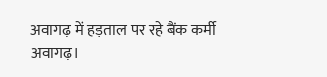अवागढ़ में हड़ताल पर रहे बैंक कर्मी
अवागढ़।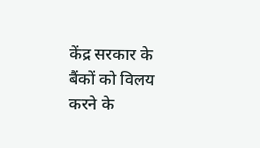केंद्र सरकार के बैंकों को विलय करने के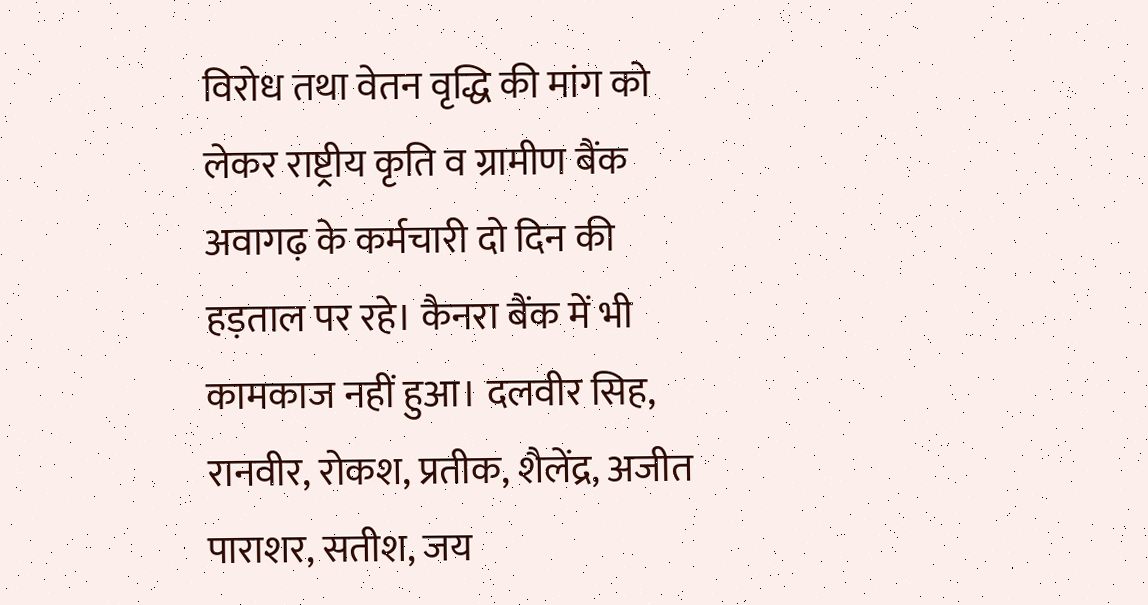विरोध तथा वेतन वृद्धि की मांग को लेकर राष्ट्रीय कृति व ग्रामीण बैंक अवागढ़ के कर्मचारी दो दिन की हड़ताल पर रहे। कैनरा बैंक में भी कामकाज नहीं हुआ। दलवीर सिह, रानवीर, रोकश, प्रतीक, शैलेंद्र, अजीत पाराशर, सतीश, जय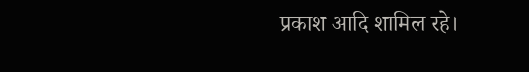प्रकाश आदि शामिल रहे।